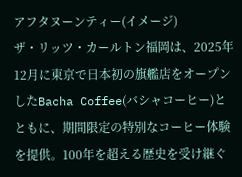アフタヌーンティー(イメージ)
ザ・リッツ・カールトン福岡は、2025年12月に東京で日本初の旗艦店をオープンしたBacha Coffee(バシャコーヒー)とともに、期間限定の特別なコーヒー体験を提供。100年を超える歴史を受け継ぐ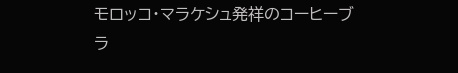モロッコ・マラケシュ発祥のコーヒーブラ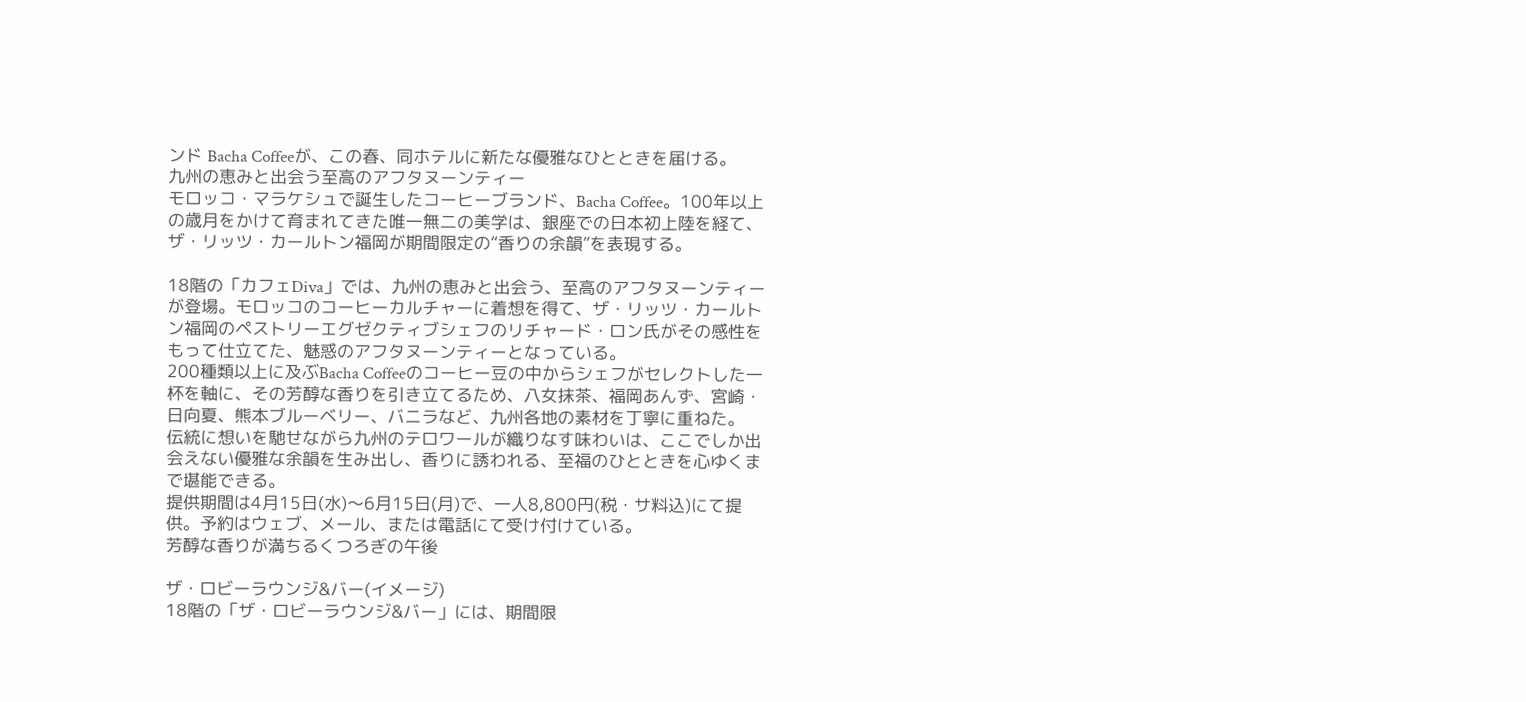ンド Bacha Coffeeが、この春、同ホテルに新たな優雅なひとときを届ける。
九州の恵みと出会う至高のアフタヌーンティー
モロッコ・マラケシュで誕生したコーヒーブランド、Bacha Coffee。100年以上の歳月をかけて育まれてきた唯一無二の美学は、銀座での日本初上陸を経て、ザ・リッツ・カールトン福岡が期間限定の“香りの余韻”を表現する。

18階の「カフェDiva」では、九州の恵みと出会う、至高のアフタヌーンティーが登場。モロッコのコーヒーカルチャーに着想を得て、ザ・リッツ・カールトン福岡のペストリーエグゼクティブシェフのリチャード・ロン氏がその感性をもって仕立てた、魅惑のアフタヌーンティーとなっている。
200種類以上に及ぶBacha Coffeeのコーヒー豆の中からシェフがセレクトした一杯を軸に、その芳醇な香りを引き立てるため、八女抹茶、福岡あんず、宮崎・日向夏、熊本ブルーベリー、バニラなど、九州各地の素材を丁寧に重ねた。
伝統に想いを馳せながら九州のテロワールが織りなす味わいは、ここでしか出会えない優雅な余韻を生み出し、香りに誘われる、至福のひとときを心ゆくまで堪能できる。
提供期間は4月15日(水)〜6月15日(月)で、一人8,800円(税・サ料込)にて提供。予約はウェブ、メール、または電話にて受け付けている。
芳醇な香りが満ちるくつろぎの午後

ザ・ロビーラウンジ&バー(イメージ)
18階の「ザ・ロビーラウンジ&バー」には、期間限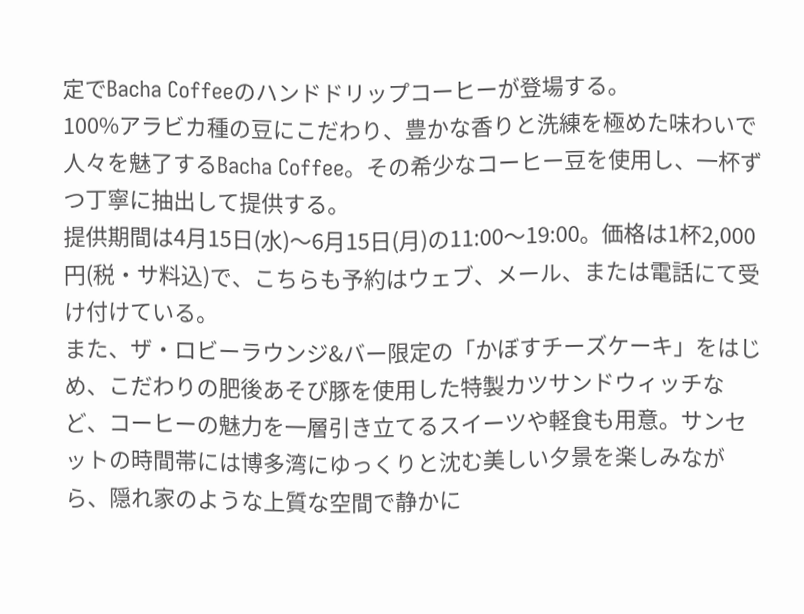定でBacha Coffeeのハンドドリップコーヒーが登場する。
100%アラビカ種の豆にこだわり、豊かな香りと洗練を極めた味わいで人々を魅了するBacha Coffee。その希少なコーヒー豆を使用し、一杯ずつ丁寧に抽出して提供する。
提供期間は4月15日(水)〜6月15日(月)の11:00〜19:00。価格は1杯2,000円(税・サ料込)で、こちらも予約はウェブ、メール、または電話にて受け付けている。
また、ザ・ロビーラウンジ&バー限定の「かぼすチーズケーキ」をはじめ、こだわりの肥後あそび豚を使用した特製カツサンドウィッチなど、コーヒーの魅力を一層引き立てるスイーツや軽食も用意。サンセットの時間帯には博多湾にゆっくりと沈む美しい夕景を楽しみながら、隠れ家のような上質な空間で静かに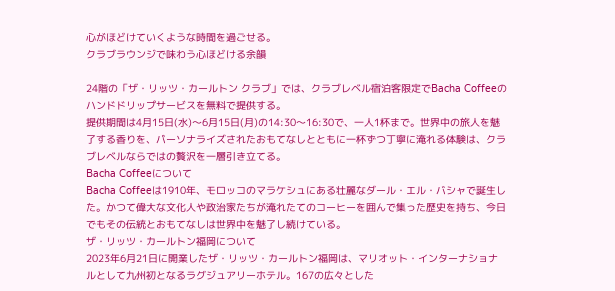心がほどけていくような時間を過ごせる。
クラブラウンジで味わう心ほどける余韻

24階の「ザ・リッツ・カールトン クラブ」では、クラブレベル宿泊客限定でBacha Coffeeのハンドドリップサービスを無料で提供する。
提供期間は4月15日(水)〜6月15日(月)の14:30〜16:30で、一人1杯まで。世界中の旅人を魅了する香りを、パーソナライズされたおもてなしとともに一杯ずつ丁寧に淹れる体験は、クラブレベルならではの贅沢を一層引き立てる。
Bacha Coffeeについて
Bacha Coffeeは1910年、モロッコのマラケシュにある壮麗なダール・エル・バシャで誕生した。かつて偉大な文化人や政治家たちが淹れたてのコーヒーを囲んで集った歴史を持ち、今日でもその伝統とおもてなしは世界中を魅了し続けている。
ザ・リッツ・カールトン福岡について
2023年6月21日に開業したザ・リッツ・カールトン福岡は、マリオット・インターナショナルとして九州初となるラグジュアリーホテル。167の広々とした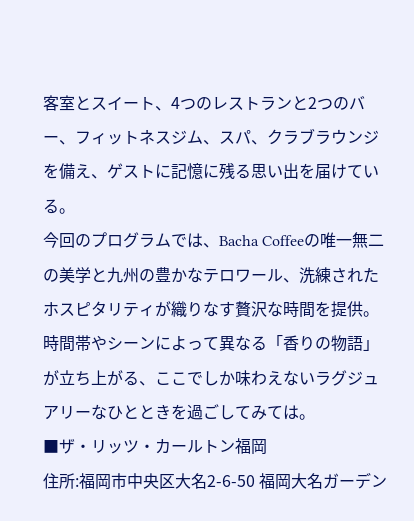客室とスイート、4つのレストランと2つのバー、フィットネスジム、スパ、クラブラウンジを備え、ゲストに記憶に残る思い出を届けている。
今回のプログラムでは、Bacha Coffeeの唯一無二の美学と九州の豊かなテロワール、洗練されたホスピタリティが織りなす贅沢な時間を提供。
時間帯やシーンによって異なる「香りの物語」が立ち上がる、ここでしか味わえないラグジュアリーなひとときを過ごしてみては。
■ザ・リッツ・カールトン福岡
住所:福岡市中央区大名2-6-50 福岡大名ガーデン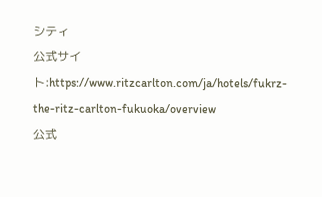シティ
公式サイト:https://www.ritzcarlton.com/ja/hotels/fukrz-the-ritz-carlton-fukuoka/overview
公式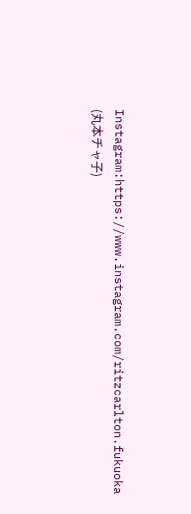Instagram:https://www.instagram.com/ritzcarlton.fukuoka
(丸本チャ子)